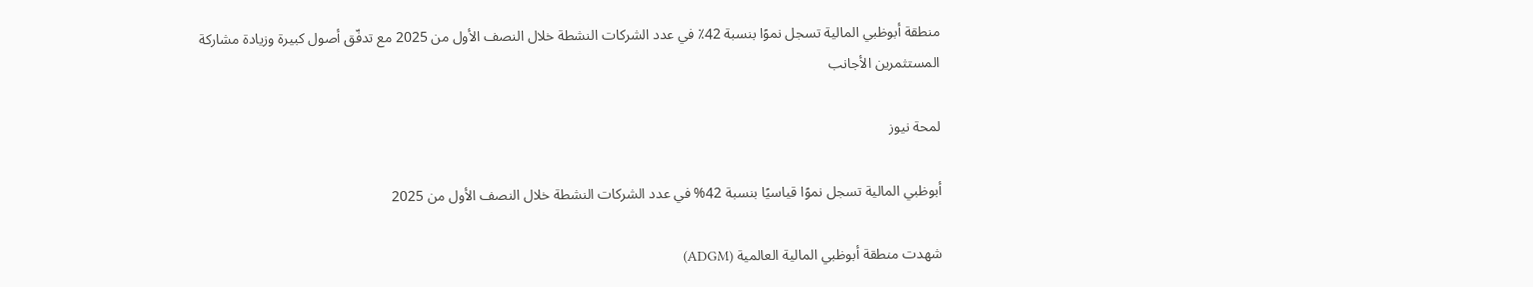منطقة أبوظبي المالية تسجل نموًا بنسبة 42٪ في عدد الشركات النشطة خلال النصف الأول من 2025 مع تدفّق أصول كبيرة وزيادة مشاركة المستثمرين الأجانب

لمحة نيوز

أبوظبي المالية تسجل نموًا قياسيًا بنسبة 42% في عدد الشركات النشطة خلال النصف الأول من 2025

شهدت منطقة أبوظبي المالية العالمية (ADGM)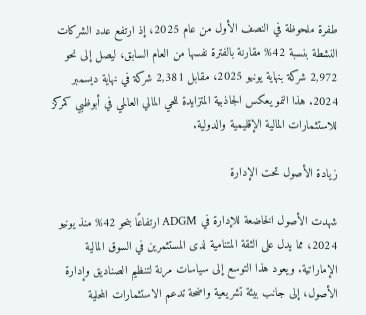طفرة ملحوظة في النصف الأول من عام 2025، إذ ارتفع عدد الشركات النشطة بنسبة 42% مقارنة بالفترة نفسها من العام السابق، ليصل إلى نحو 2,972 شركة بنهاية يونيو 2025، مقابل 2,381 شركة في نهاية ديسمبر 2024. هذا النمو يعكس الجاذبية المتزايدة للحي المالي العالمي في أبوظبي كمركز للاستثمارات المالية الإقليمية والدولية.

زيادة الأصول تحت الإدارة

شهدت الأصول الخاضعة للإدارة في ADGM ارتفاعًا بنحو 42% منذ يونيو 2024، مما يدل على الثقة المتنامية لدى المستثمرين في السوق المالية الإماراتية. ويعود هذا التوسع إلى سياسات مرنة لتنظيم الصناديق وإدارة الأصول، إلى جانب بيئة تشريعية واضحة تدعم الاستثمارات المحلية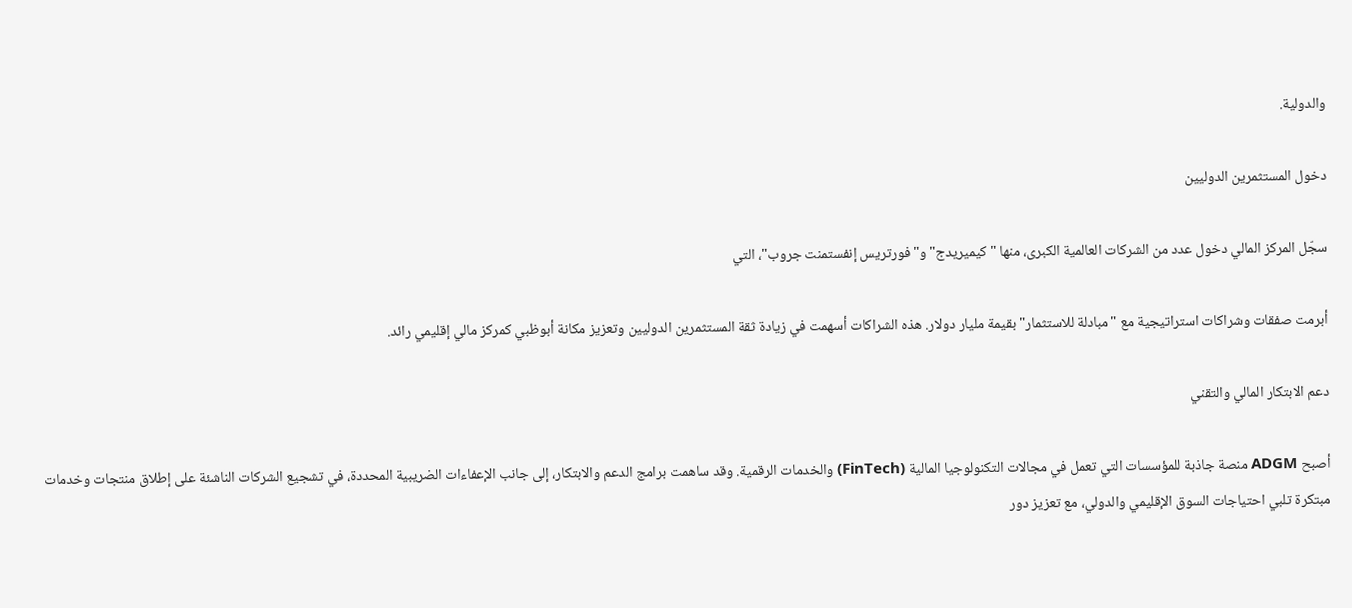والدولية.

دخول المستثمرين الدوليين

سجّل المركز المالي دخول عدد من الشركات العالمية الكبرى، منها "كيميريدج" و"فورتريس إنفستمنت جروب"، التي

أبرمت صفقات وشراكات استراتيجية مع "مبادلة للاستثمار" بقيمة مليار دولار. هذه الشراكات أسهمت في زيادة ثقة المستثمرين الدوليين وتعزيز مكانة أبوظبي كمركز مالي إقليمي رائد.

دعم الابتكار المالي والتقني

أصبح ADGM منصة جاذبة للمؤسسات التي تعمل في مجالات التكنولوجيا المالية (FinTech) والخدمات الرقمية. وقد ساهمت برامج الدعم والابتكار، إلى جانب الإعفاءات الضريبية المحددة، في تشجيع الشركات الناشئة على إطلاق منتجات وخدمات مبتكرة تلبي احتياجات السوق الإقليمي والدولي، مع تعزيز دور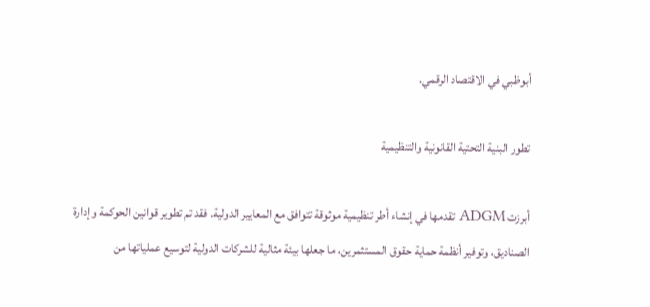أبوظبي في الاقتصاد الرقمي.

تطور البنية التحتية القانونية والتنظيمية

أبرزت ADGM تقدمها في إنشاء أطر تنظيمية موثوقة تتوافق مع المعايير الدولية. فقد تم تطوير قوانين الحوكمة وإدارة الصناديق، وتوفير أنظمة حماية حقوق المستثمرين، ما جعلها بيئة مثالية للشركات الدولية لتوسيع عملياتها من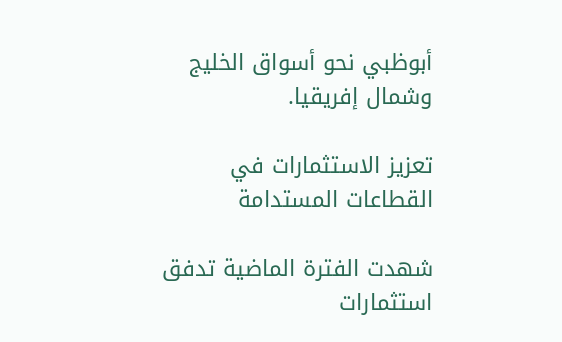أبوظبي نحو أسواق الخليج وشمال إفريقيا.

تعزيز الاستثمارات في القطاعات المستدامة

شهدت الفترة الماضية تدفق استثمارات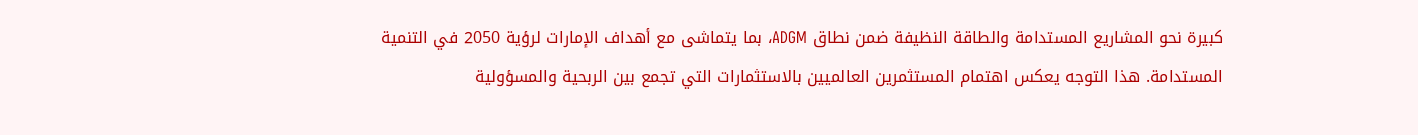كبيرة نحو المشاريع المستدامة والطاقة النظيفة ضمن نطاق ADGM، بما يتماشى مع أهداف الإمارات لرؤية 2050 في التنمية المستدامة. هذا التوجه يعكس اهتمام المستثمرين العالميين بالاستثمارات التي تجمع بين الربحية والمسؤولية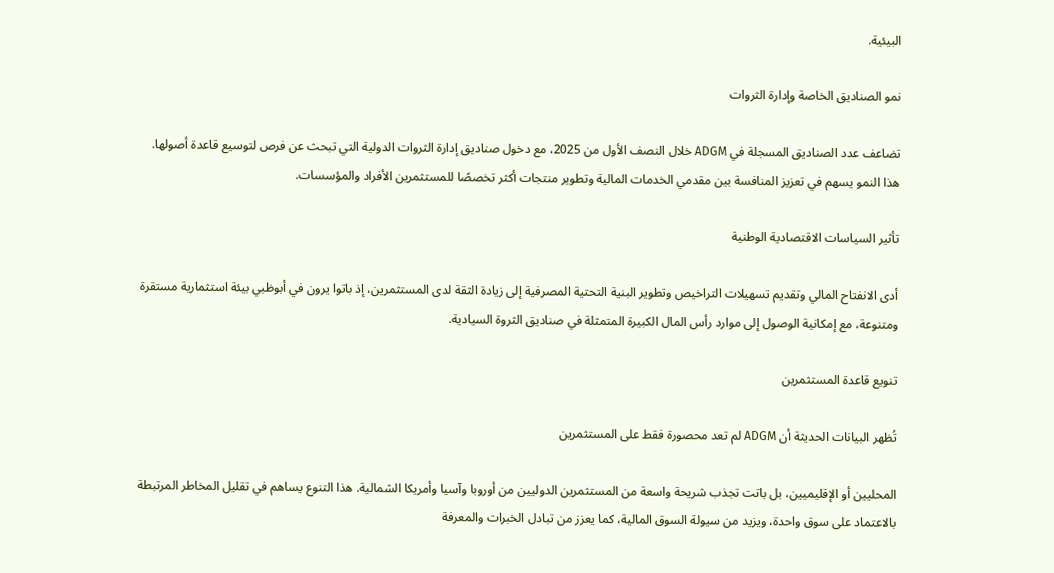البيئية.

نمو الصناديق الخاصة وإدارة الثروات

تضاعف عدد الصناديق المسجلة في ADGM خلال النصف الأول من 2025، مع دخول صناديق إدارة الثروات الدولية التي تبحث عن فرص لتوسيع قاعدة أصولها. هذا النمو يسهم في تعزيز المنافسة بين مقدمي الخدمات المالية وتطوير منتجات أكثر تخصصًا للمستثمرين الأفراد والمؤسسات.

تأثير السياسات الاقتصادية الوطنية

أدى الانفتاح المالي وتقديم تسهيلات التراخيص وتطوير البنية التحتية المصرفية إلى زيادة الثقة لدى المستثمرين، إذ باتوا يرون في أبوظبي بيئة استثمارية مستقرة ومتنوعة، مع إمكانية الوصول إلى موارد رأس المال الكبيرة المتمثلة في صناديق الثروة السيادية.

تنويع قاعدة المستثمرين

تُظهر البيانات الحديثة أن ADGM لم تعد محصورة فقط على المستثمرين

المحليين أو الإقليميين، بل باتت تجذب شريحة واسعة من المستثمرين الدوليين من أوروبا وآسيا وأمريكا الشمالية. هذا التنوع يساهم في تقليل المخاطر المرتبطة بالاعتماد على سوق واحدة، ويزيد من سيولة السوق المالية، كما يعزز من تبادل الخبرات والمعرفة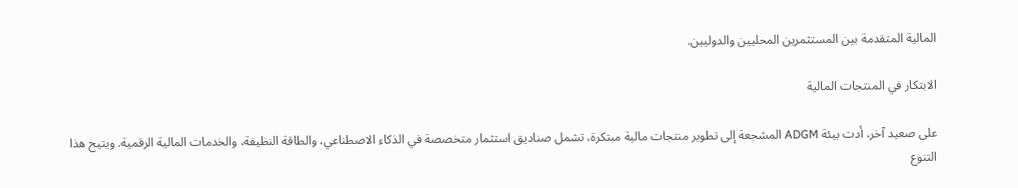المالية المتقدمة بين المستثمرين المحليين والدوليين.

الابتكار في المنتجات المالية

على صعيد آخر، أدت بيئة ADGM المشجعة إلى تطوير منتجات مالية مبتكرة، تشمل صناديق استثمار متخصصة في الذكاء الاصطناعي، والطاقة النظيفة، والخدمات المالية الرقمية. ويتيح هذا التنوع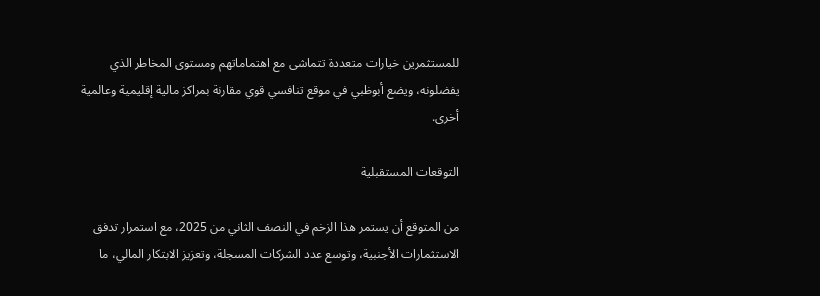للمستثمرين خيارات متعددة تتماشى مع اهتماماتهم ومستوى المخاطر الذي يفضلونه، ويضع أبوظبي في موقع تنافسي قوي مقارنة بمراكز مالية إقليمية وعالمية أخرى.

التوقعات المستقبلية

من المتوقع أن يستمر هذا الزخم في النصف الثاني من 2025، مع استمرار تدفق الاستثمارات الأجنبية، وتوسع عدد الشركات المسجلة، وتعزيز الابتكار المالي، ما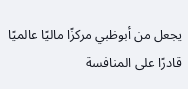يجعل من أبوظبي مركزًا ماليًا عالميًا قادرًا على المنافسة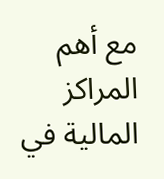مع أهم المراكز المالية في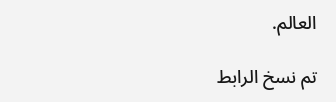العالم.

تم نسخ الرابط